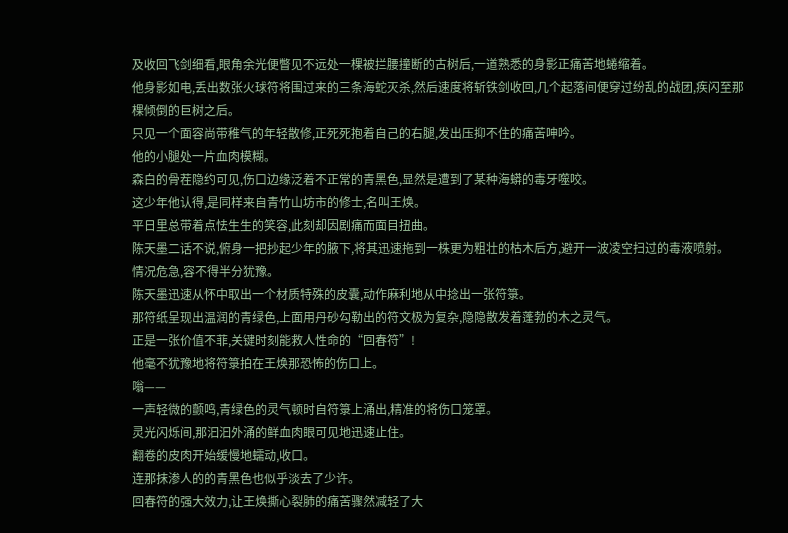及收回飞剑细看,眼角余光便瞥见不远处一棵被拦腰撞断的古树后,一道熟悉的身影正痛苦地蜷缩着。
他身影如电,丢出数张火球符将围过来的三条海蛇灭杀,然后速度将斩铁剑收回,几个起落间便穿过纷乱的战团,疾闪至那棵倾倒的巨树之后。
只见一个面容尚带稚气的年轻散修,正死死抱着自己的右腿,发出压抑不住的痛苦呻吟。
他的小腿处一片血肉模糊。
森白的骨茬隐约可见,伤口边缘泛着不正常的青黑色,显然是遭到了某种海蟒的毒牙噬咬。
这少年他认得,是同样来自青竹山坊市的修士,名叫王焕。
平日里总带着点怯生生的笑容,此刻却因剧痛而面目扭曲。
陈天墨二话不说,俯身一把抄起少年的腋下,将其迅速拖到一株更为粗壮的枯木后方,避开一波凌空扫过的毒液喷射。
情况危急,容不得半分犹豫。
陈天墨迅速从怀中取出一个材质特殊的皮囊,动作麻利地从中捻出一张符箓。
那符纸呈现出温润的青绿色,上面用丹砂勾勒出的符文极为复杂,隐隐散发着蓬勃的木之灵气。
正是一张价值不菲,关键时刻能救人性命的“回春符”!
他毫不犹豫地将符箓拍在王焕那恐怖的伤口上。
嗡——
一声轻微的颤鸣,青绿色的灵气顿时自符箓上涌出,精准的将伤口笼罩。
灵光闪烁间,那汩汩外涌的鲜血肉眼可见地迅速止住。
翻卷的皮肉开始缓慢地蠕动,收口。
连那抹渗人的的青黑色也似乎淡去了少许。
回春符的强大效力,让王焕撕心裂肺的痛苦骤然减轻了大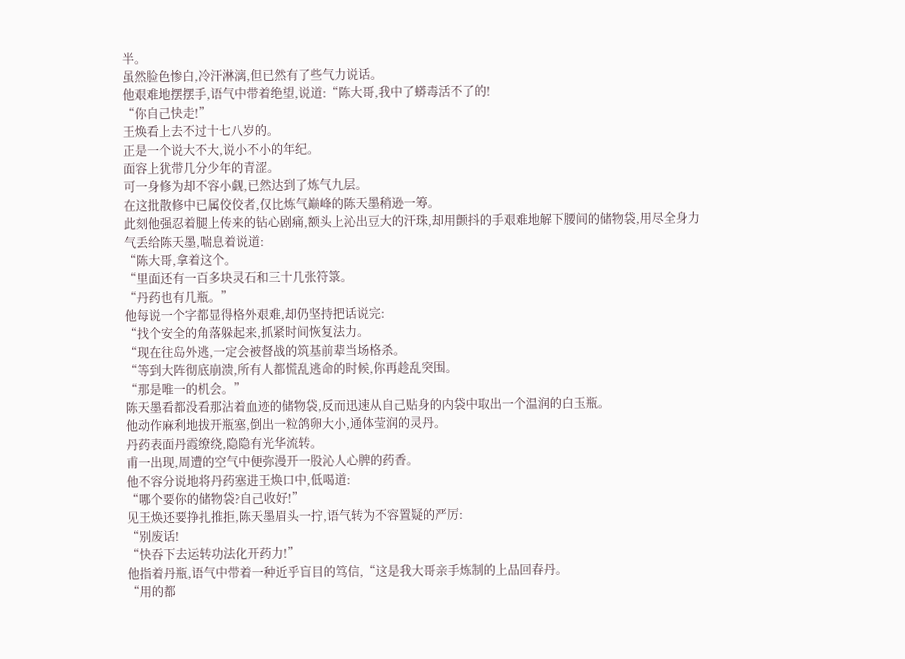半。
虽然脸色惨白,冷汗淋漓,但已然有了些气力说话。
他艰难地摆摆手,语气中带着绝望,说道:“陈大哥,我中了蟒毒活不了的!
“你自己快走!”
王焕看上去不过十七八岁的。
正是一个说大不大,说小不小的年纪。
面容上犹带几分少年的青涩。
可一身修为却不容小觑,已然达到了炼气九层。
在这批散修中已属佼佼者,仅比炼气巅峰的陈天墨稍逊一筹。
此刻他强忍着腿上传来的钻心剧痛,额头上沁出豆大的汗珠,却用颤抖的手艰难地解下腰间的储物袋,用尽全身力气丢给陈天墨,喘息着说道:
“陈大哥,拿着这个。
“里面还有一百多块灵石和三十几张符箓。
“丹药也有几瓶。”
他每说一个字都显得格外艰难,却仍坚持把话说完:
“找个安全的角落躲起来,抓紧时间恢复法力。
“现在往岛外逃,一定会被督战的筑基前辈当场格杀。
“等到大阵彻底崩溃,所有人都慌乱逃命的时候,你再趁乱突围。
“那是唯一的机会。”
陈天墨看都没看那沾着血迹的储物袋,反而迅速从自己贴身的内袋中取出一个温润的白玉瓶。
他动作麻利地拔开瓶塞,倒出一粒鸽卵大小,通体莹润的灵丹。
丹药表面丹霞缭绕,隐隐有光华流转。
甫一出现,周遭的空气中便弥漫开一股沁人心脾的药香。
他不容分说地将丹药塞进王焕口中,低喝道:
“哪个要你的储物袋?自己收好!”
见王焕还要挣扎推拒,陈天墨眉头一拧,语气转为不容置疑的严厉:
“别废话!
“快吞下去运转功法化开药力!”
他指着丹瓶,语气中带着一种近乎盲目的笃信,“这是我大哥亲手炼制的上品回春丹。
“用的都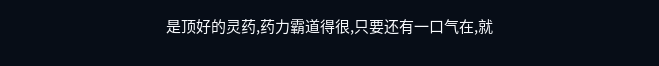是顶好的灵药,药力霸道得很,只要还有一口气在,就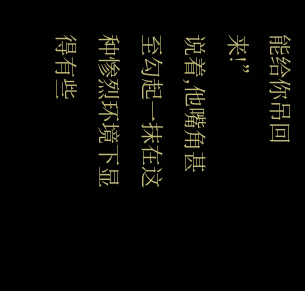能给你吊回来!”
说着,他嘴角甚至勾起一抹在这种惨烈环境下显得有些